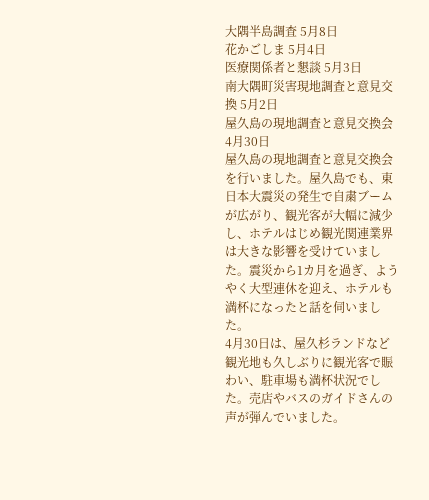大隅半島調査 5月8日
花かごしま 5月4日
医療関係者と懇談 5月3日
南大隅町災害現地調査と意見交換 5月2日
屋久島の現地調査と意見交換会 4月30日
屋久島の現地調査と意見交換会を行いました。屋久島でも、東日本大震災の発生で自粛ブームが広がり、観光客が大幅に減少し、ホテルはじめ観光関連業界は大きな影響を受けていました。震災から1カ月を過ぎ、ようやく大型連休を迎え、ホテルも満杯になったと話を伺いました。
4月30日は、屋久杉ランドなど観光地も久しぶりに観光客で賑わい、駐車場も満杯状況でした。売店やバスのガイドさんの声が弾んでいました。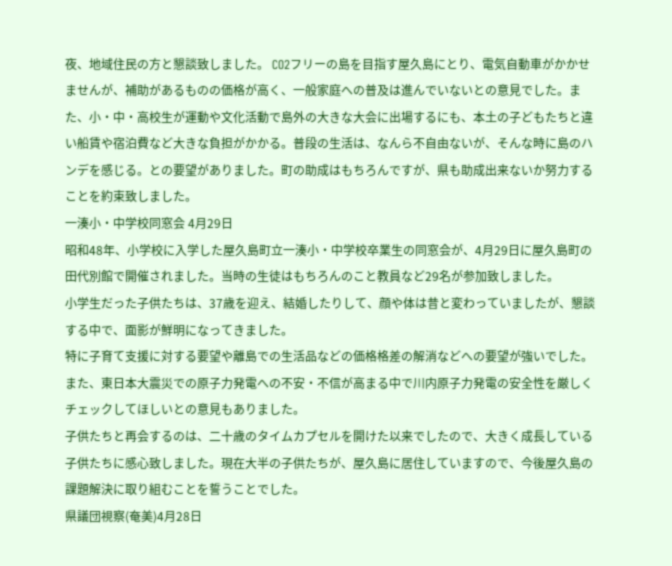夜、地域住民の方と懇談致しました。 CO2フリーの島を目指す屋久島にとり、電気自動車がかかせませんが、補助があるものの価格が高く、一般家庭への普及は進んでいないとの意見でした。また、小・中・高校生が運動や文化活動で島外の大きな大会に出場するにも、本土の子どもたちと違い船賃や宿泊費など大きな負担がかかる。普段の生活は、なんら不自由ないが、そんな時に島のハンデを感じる。との要望がありました。町の助成はもちろんですが、県も助成出来ないか努力することを約束致しました。
一湊小・中学校同窓会 4月29日
昭和48年、小学校に入学した屋久島町立一湊小・中学校卒業生の同窓会が、4月29日に屋久島町の田代別館で開催されました。当時の生徒はもちろんのこと教員など29名が参加致しました。
小学生だった子供たちは、37歳を迎え、結婚したりして、顔や体は昔と変わっていましたが、懇談する中で、面影が鮮明になってきました。
特に子育て支援に対する要望や離島での生活品などの価格格差の解消などへの要望が強いでした。また、東日本大震災での原子力発電への不安・不信が高まる中で川内原子力発電の安全性を厳しくチェックしてほしいとの意見もありました。
子供たちと再会するのは、二十歳のタイムカプセルを開けた以来でしたので、大きく成長している子供たちに感心致しました。現在大半の子供たちが、屋久島に居住していますので、今後屋久島の課題解決に取り組むことを誓うことでした。
県議団視察(奄美)4月28日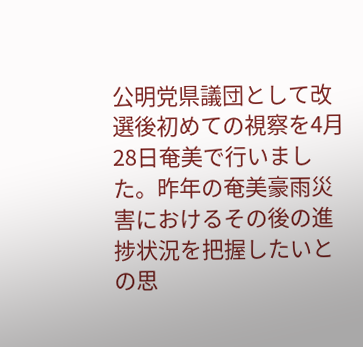公明党県議団として改選後初めての視察を4月28日奄美で行いました。昨年の奄美豪雨災害におけるその後の進捗状況を把握したいとの思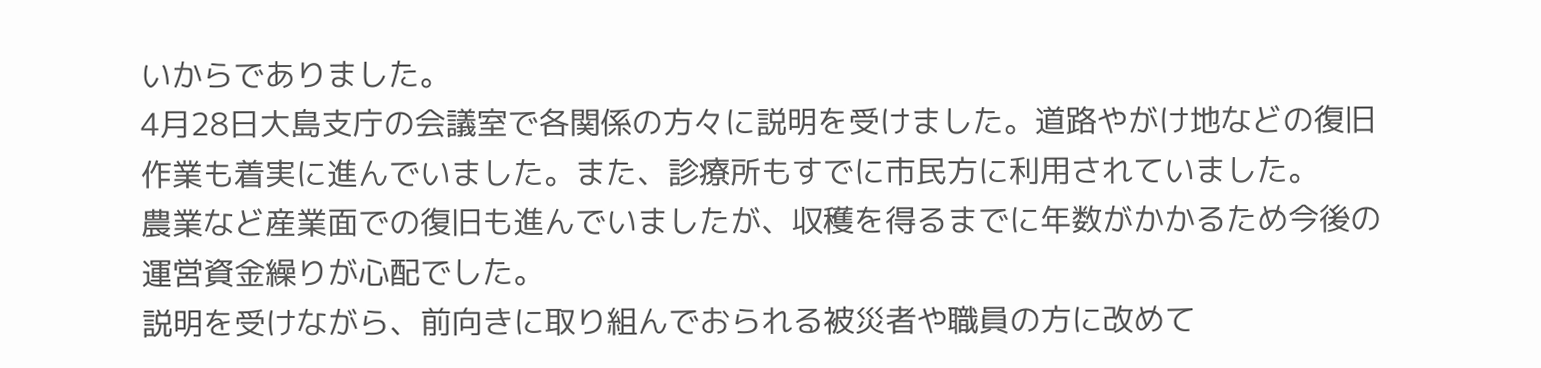いからでありました。
4月28日大島支庁の会議室で各関係の方々に説明を受けました。道路やがけ地などの復旧作業も着実に進んでいました。また、診療所もすでに市民方に利用されていました。
農業など産業面での復旧も進んでいましたが、収穫を得るまでに年数がかかるため今後の運営資金繰りが心配でした。
説明を受けながら、前向きに取り組んでおられる被災者や職員の方に改めて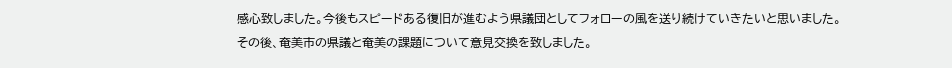感心致しました。今後もスピードある復旧が進むよう県議団としてフォローの風を送り続けていきたいと思いました。
その後、奄美市の県議と奄美の課題について意見交換を致しました。